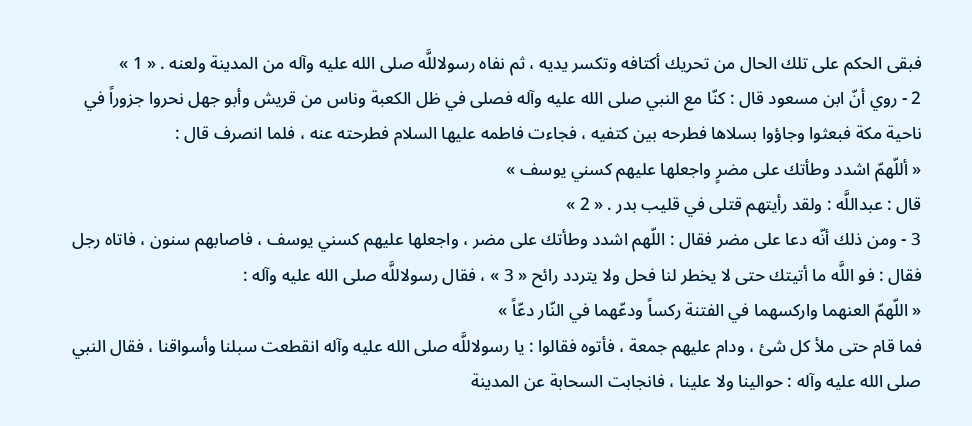فبقى الحكم على تلك الحال من تحريك أكتافه وتكسر يديه ، ثم نفاه رسولاللَّه صلى الله عليه وآله من المدينة ولعنه . « 1 »
2 - روي أنّ ابن مسعود قال : كنّا مع النبي صلى الله عليه وآله فصلى في ظل الكعبة وناس من قريش وأبو جهل نحروا جزوراً في ناحية مكة فبعثوا وجاؤوا بسلاها فطرحه بين كتفيه ، فجاءت فاطمه عليها السلام فطرحته عنه ، فلما انصرف قال :
« أللّهمّ اشدد وطأتك على مضرٍ واجعلها عليهم كسني يوسف »
قال : عبداللَّه : ولقد رأيتهم قتلى في قليب بدر . « 2 »
3 - ومن ذلك أنّه دعا على مضر فقال : اللّهم اشدد وطأتك على مضر ، واجعلها عليهم كسني يوسف ، فاصابهم سنون ، فاتاه رجل فقال : فو اللَّه ما أتيتك حتى لا يخطر لنا فحل ولا يتردد رائح « 3 » ، فقال رسولاللَّه صلى الله عليه وآله :
« اللّهمّ العنهما واركسهما في الفتنة ركساً ودعّهما في النّار دعّاً »
فما قام حتى ملأ كل شئ ، ودام عليهم جمعة ، فأتوه فقالوا : يا رسولاللَّه صلى الله عليه وآله انقطعت سبلنا وأسواقنا ، فقال النبي صلى الله عليه وآله : حوالينا ولا علينا ، فانجابت السحابة عن المدينة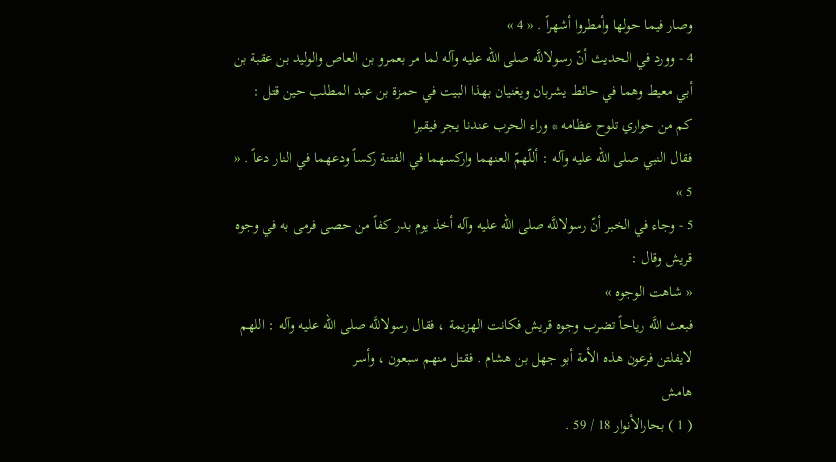وصار فيما حولها وأمطروا أشهراً . « 4 »
4 - وورد في الحديث أنّ رسولاللَّه صلى الله عليه وآله لما مر بعمرو بن العاص والوليد بن عقبة بن أبي معيط وهما في حائط يشربان ويغنيان بهذا البيت في حمزة بن عبد المطلب حين قتل :
كم من حواري تلوح عظامه * وراء الحرب عندنا يجر فيقبرا
فقال النبي صلى الله عليه وآله : أللّهمّ العنهما واركسهما في الفتنة ركساً ودعهما في النار دعاً . « 5 »
5 - وجاء في الخبر أنّ رسولاللَّه صلى الله عليه وآله أخذ يوم بدر كفاً من حصى فرمى به في وجوه قريش وقال :
« شاهت الوجوه »
فبعث اللَّه رياحاً تضرب وجوه قريش فكانت الهزيمة ، فقال رسولاللَّه صلى الله عليه وآله : اللهم لايفلتن فرعون هذه الأمة أبو جهل بن هشام . فقتل منهم سبعون ، وأسر
هامش
( 1 ) بحارالأنوار 18 / 59 .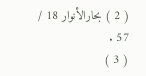( 2 ) بحارالأنوار 18 / 57 .
( 3 )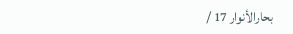بحارالأنوار 17 /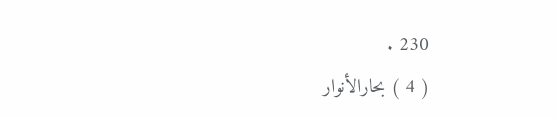230 .
( 4 ) بحارالأنوار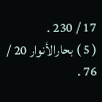17 / 230 .
( 5 ) بحارالأنوار 20 / 76 .